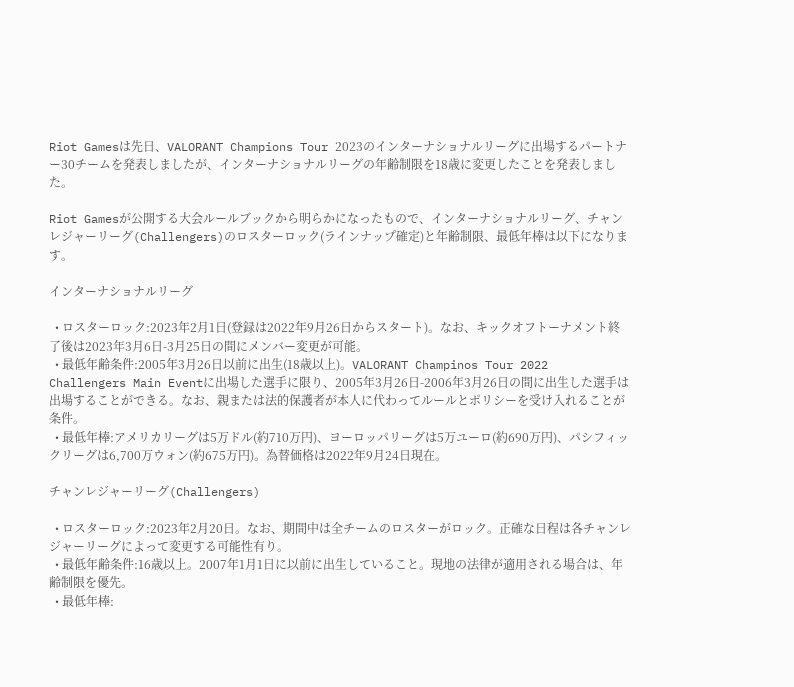Riot Gamesは先日、VALORANT Champions Tour 2023のインターナショナルリーグに出場するパートナー30チームを発表しましたが、インターナショナルリーグの年齢制限を18歳に変更したことを発表しました。

Riot Gamesが公開する大会ルールブックから明らかになったもので、インターナショナルリーグ、チャンレジャーリーグ(Challengers)のロスターロック(ラインナップ確定)と年齢制限、最低年棒は以下になります。

インターナショナルリーグ

  • ロスターロック:2023年2月1日(登録は2022年9月26日からスタート)。なお、キックオフトーナメント終了後は2023年3月6日-3月25日の間にメンバー変更が可能。
  • 最低年齢条件:2005年3月26日以前に出生(18歳以上)。VALORANT Champinos Tour 2022 Challengers Main Eventに出場した選手に限り、2005年3月26日-2006年3月26日の間に出生した選手は出場することができる。なお、親または法的保護者が本人に代わってルールとポリシーを受け入れることが条件。
  • 最低年棒:アメリカリーグは5万ドル(約710万円)、ヨーロッパリーグは5万ユーロ(約690万円)、パシフィックリーグは6,700万ウォン(約675万円)。為替価格は2022年9月24日現在。

チャンレジャーリーグ(Challengers)

  • ロスターロック:2023年2月20日。なお、期間中は全チームのロスターがロック。正確な日程は各チャンレジャーリーグによって変更する可能性有り。
  • 最低年齢条件:16歳以上。2007年1月1日に以前に出生していること。現地の法律が適用される場合は、年齢制限を優先。
  • 最低年棒: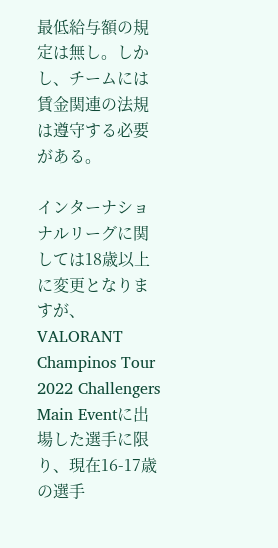最低給与額の規定は無し。しかし、チームには賃金関連の法規は遵守する必要がある。

インターナショナルリーグに関しては18歳以上に変更となりますが、VALORANT Champinos Tour 2022 Challengers Main Eventに出場した選手に限り、現在16-17歳の選手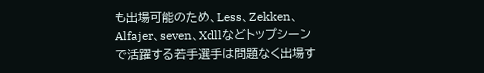も出場可能のため、Less、Zekken、Alfajer、seven、Xdllなどトップシーンで活躍する若手選手は問題なく出場す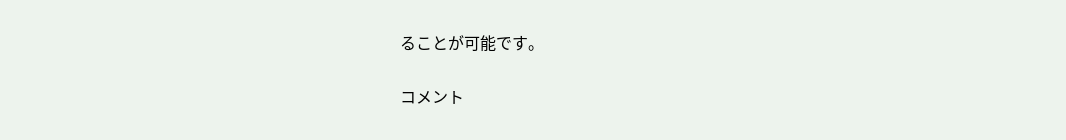ることが可能です。

コメント